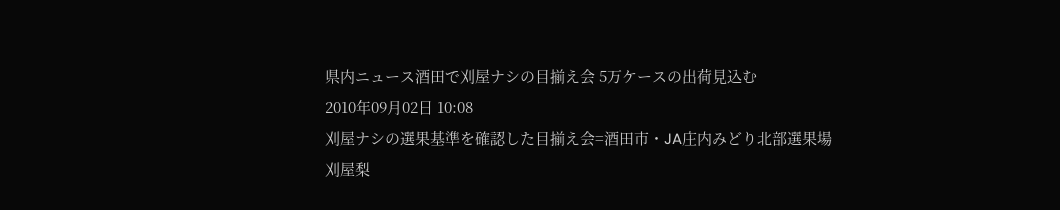県内ニュース酒田で刈屋ナシの目揃え会 5万ケースの出荷見込む
2010年09月02日 10:08
刈屋ナシの選果基準を確認した目揃え会=酒田市・JA庄内みどり北部選果場
刈屋梨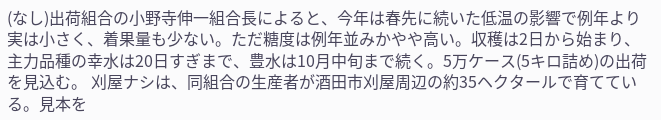(なし)出荷組合の小野寺伸一組合長によると、今年は春先に続いた低温の影響で例年より実は小さく、着果量も少ない。ただ糖度は例年並みかやや高い。収穫は2日から始まり、主力品種の幸水は20日すぎまで、豊水は10月中旬まで続く。5万ケース(5キロ詰め)の出荷を見込む。 刈屋ナシは、同組合の生産者が酒田市刈屋周辺の約35ヘクタールで育てている。見本を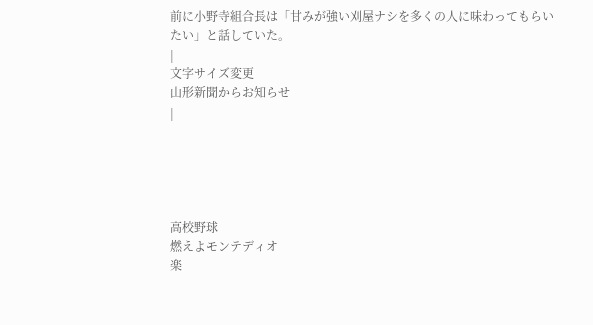前に小野寺組合長は「甘みが強い刈屋ナシを多くの人に味わってもらいたい」と話していた。
|
文字サイズ変更
山形新聞からお知らせ
|





高校野球
燃えよモンテディオ
楽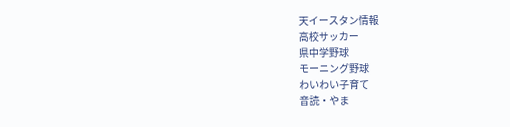天イースタン情報
高校サッカー
県中学野球
モーニング野球
わいわい子育て
音読・やま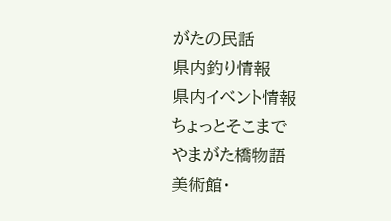がたの民話
県内釣り情報
県内イベント情報
ちょっとそこまで
やまがた橋物語
美術館・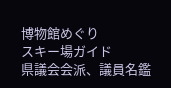博物館めぐり
スキー場ガイド
県議会会派、議員名鑑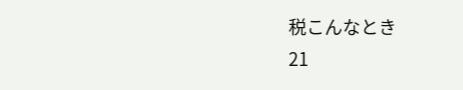税こんなとき
21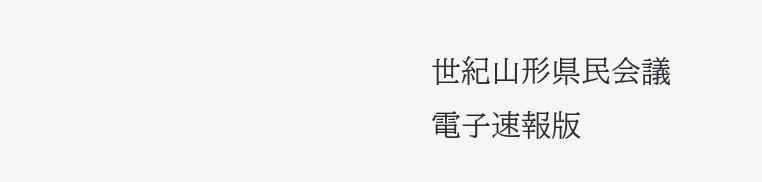世紀山形県民会議
電子速報版